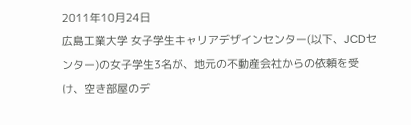2011年10月24日
広島工業大学 女子学生キャリアデザインセンター(以下、JCDセンター)の女子学生3名が、地元の不動産会社からの依頼を受け、空き部屋のデ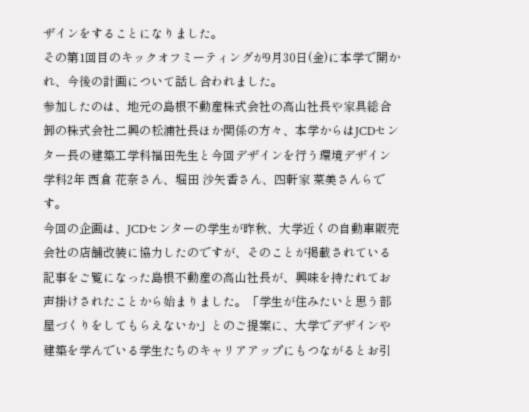ザインをすることになりました。
その第1回目のキックオフミーティングが9月30日(金)に本学で開かれ、今後の計画について話し合われました。
参加したのは、地元の島根不動産株式会社の高山社長や家具総合卸の株式会社二興の松浦社長ほか関係の方々、本学からはJCDセンター長の建築工学科福田先生と今回デザインを行う環境デザイン学科2年 西倉 花奈さん、堀田 沙矢香さん、四軒家 菜美さんらです。
今回の企画は、JCDセンターの学生が昨秋、大学近くの自動車販売会社の店舗改装に協力したのですが、そのことが掲載されている記事をご覧になった島根不動産の高山社長が、興味を持たれてお声掛けされたことから始まりました。「学生が住みたいと思う部屋づくりをしてもらえないか」とのご提案に、大学でデザインや建築を学んでいる学生たちのキャリアアップにもつながるとお引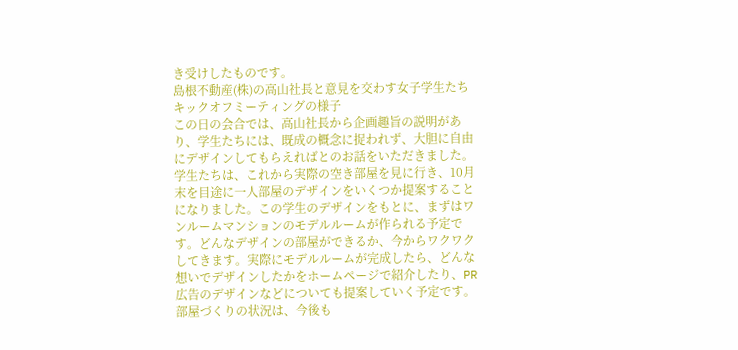き受けしたものです。
島根不動産(株)の高山社長と意見を交わす女子学生たち
キックオフミーティングの様子
この日の会合では、高山社長から企画趣旨の説明があり、学生たちには、既成の概念に捉われず、大胆に自由にデザインしてもらえればとのお話をいただきました。学生たちは、これから実際の空き部屋を見に行き、10月末を目途に一人部屋のデザインをいくつか提案することになりました。この学生のデザインをもとに、まずはワンルームマンションのモデルルームが作られる予定です。どんなデザインの部屋ができるか、今からワクワクしてきます。実際にモデルルームが完成したら、どんな想いでデザインしたかをホームページで紹介したり、PR広告のデザインなどについても提案していく予定です。部屋づくりの状況は、今後も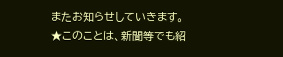またお知らせしていきます。
★このことは、新聞等でも紹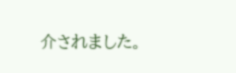介されました。